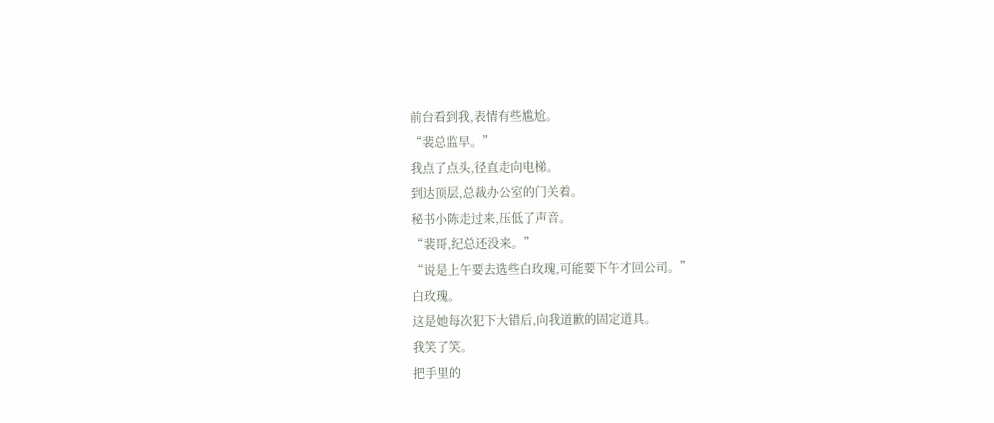前台看到我,表情有些尴尬。
“裴总监早。”
我点了点头,径直走向电梯。
到达顶层,总裁办公室的门关着。
秘书小陈走过来,压低了声音。
“裴哥,纪总还没来。”
“说是上午要去选些白玫瑰,可能要下午才回公司。”
白玫瑰。
这是她每次犯下大错后,向我道歉的固定道具。
我笑了笑。
把手里的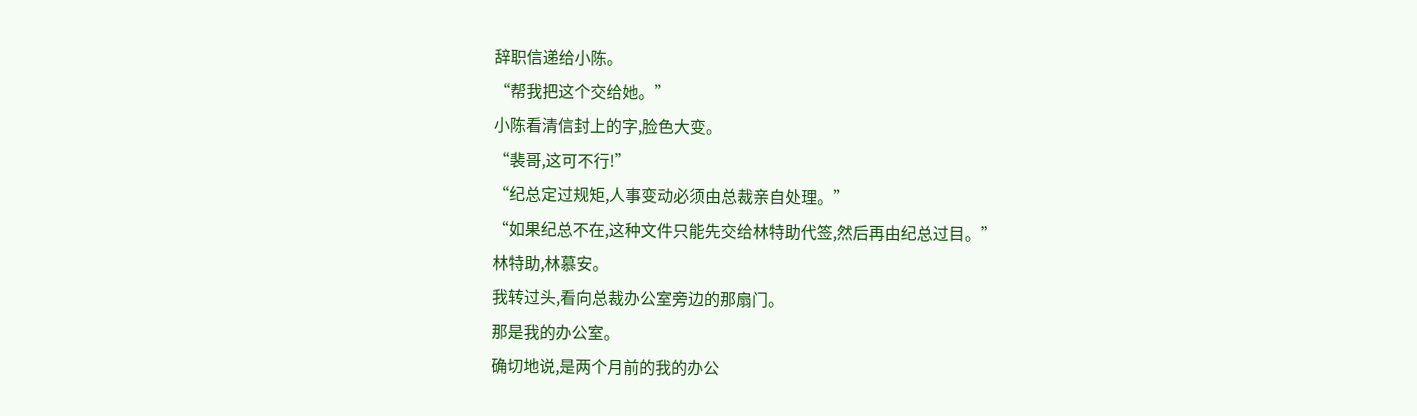辞职信递给小陈。
“帮我把这个交给她。”
小陈看清信封上的字,脸色大变。
“裴哥,这可不行!”
“纪总定过规矩,人事变动必须由总裁亲自处理。”
“如果纪总不在,这种文件只能先交给林特助代签,然后再由纪总过目。”
林特助,林慕安。
我转过头,看向总裁办公室旁边的那扇门。
那是我的办公室。
确切地说,是两个月前的我的办公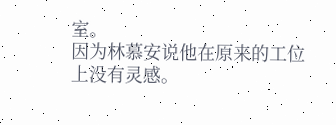室。
因为林慕安说他在原来的工位上没有灵感。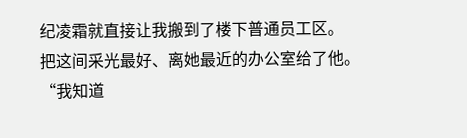纪凌霜就直接让我搬到了楼下普通员工区。
把这间采光最好、离她最近的办公室给了他。
“我知道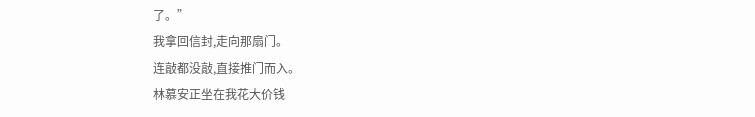了。”
我拿回信封,走向那扇门。
连敲都没敲,直接推门而入。
林慕安正坐在我花大价钱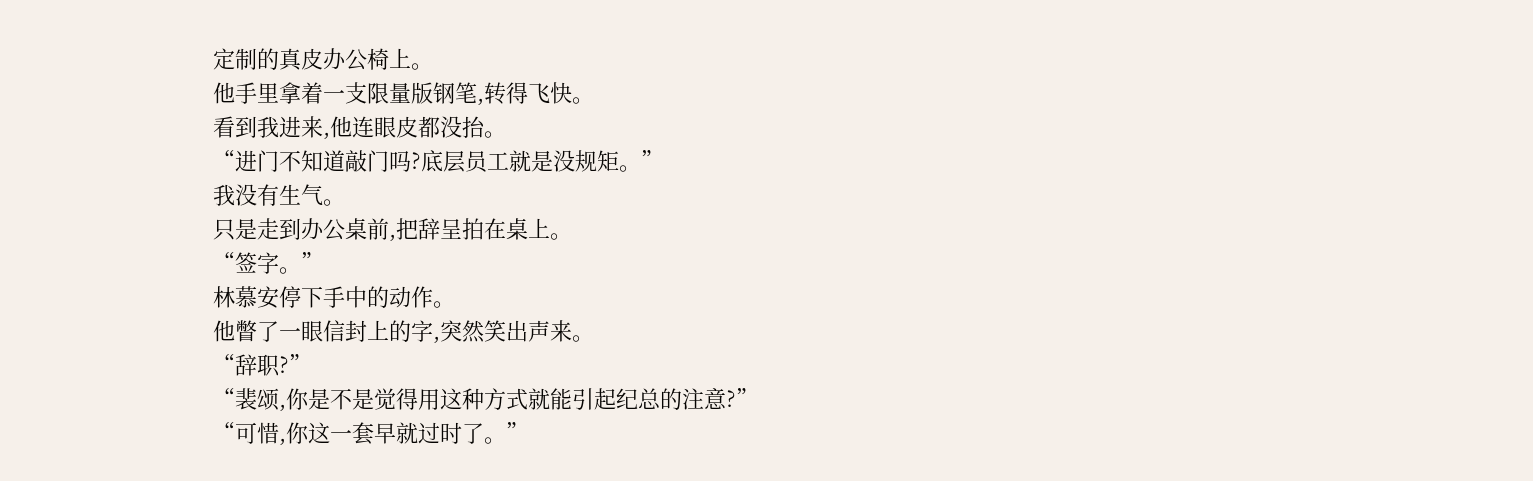定制的真皮办公椅上。
他手里拿着一支限量版钢笔,转得飞快。
看到我进来,他连眼皮都没抬。
“进门不知道敲门吗?底层员工就是没规矩。”
我没有生气。
只是走到办公桌前,把辞呈拍在桌上。
“签字。”
林慕安停下手中的动作。
他瞥了一眼信封上的字,突然笑出声来。
“辞职?”
“裴颂,你是不是觉得用这种方式就能引起纪总的注意?”
“可惜,你这一套早就过时了。”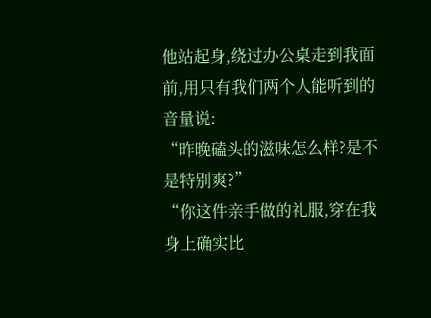他站起身,绕过办公桌走到我面前,用只有我们两个人能听到的音量说:
“昨晚磕头的滋味怎么样?是不是特别爽?”
“你这件亲手做的礼服,穿在我身上确实比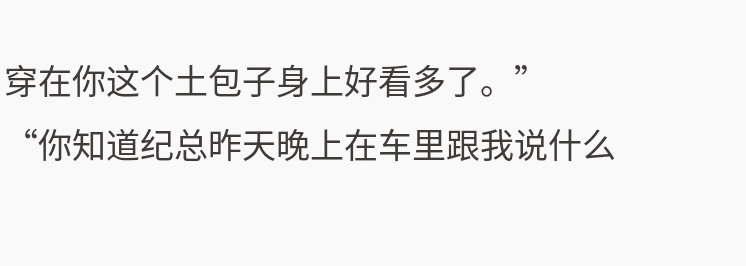穿在你这个土包子身上好看多了。”
“你知道纪总昨天晚上在车里跟我说什么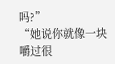吗?”
“她说你就像一块嚼过很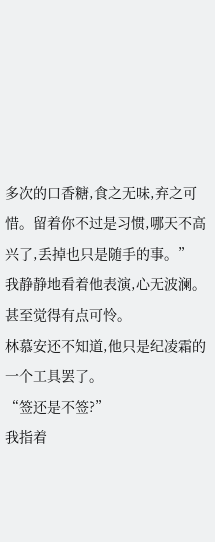多次的口香糖,食之无味,弃之可惜。留着你不过是习惯,哪天不高兴了,丢掉也只是随手的事。”
我静静地看着他表演,心无波澜。
甚至觉得有点可怜。
林慕安还不知道,他只是纪凌霜的一个工具罢了。
“签还是不签?”
我指着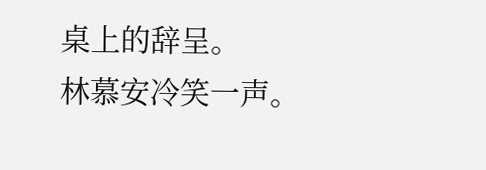桌上的辞呈。
林慕安冷笑一声。